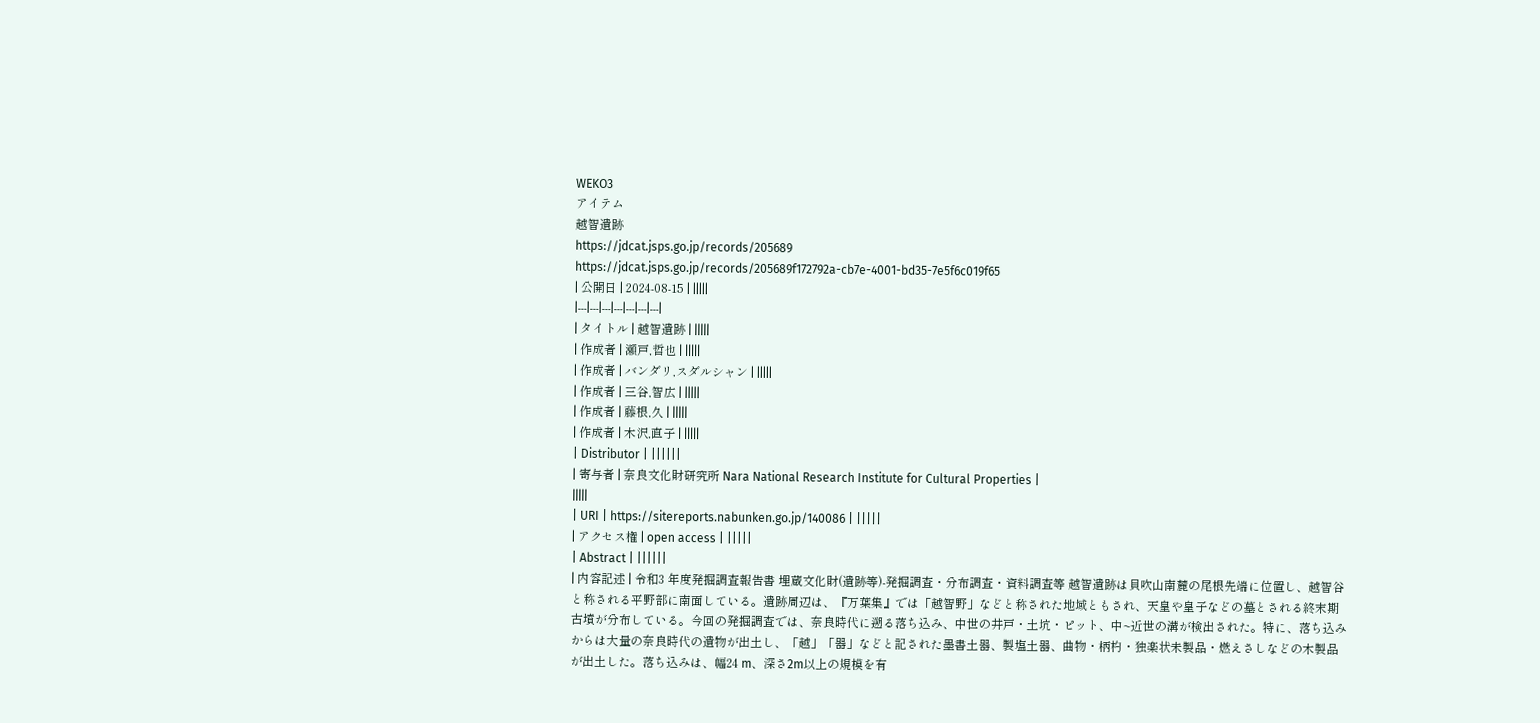WEKO3
アイテム
越智遺跡
https://jdcat.jsps.go.jp/records/205689
https://jdcat.jsps.go.jp/records/205689f172792a-cb7e-4001-bd35-7e5f6c019f65
| 公開日 | 2024-08-15 | |||||
|---|---|---|---|---|---|---|
| タイトル | 越智遺跡 | |||||
| 作成者 | 瀬戸,哲也 | |||||
| 作成者 | バンダリ,スダルシャン | |||||
| 作成者 | 三谷,智広 | |||||
| 作成者 | 藤根,久 | |||||
| 作成者 | 木沢,直子 | |||||
| Distributor | ||||||
| 寄与者 | 奈良文化財研究所 Nara National Research Institute for Cultural Properties |
|||||
| URI | https://sitereports.nabunken.go.jp/140086 | |||||
| アクセス権 | open access | |||||
| Abstract | ||||||
| 内容記述 | 令和3 年度発掘調査報告書 埋蔵文化財(遺跡等)-発掘調査・分布調査・資料調査等 越智遺跡は貝吹山南麓の尾根先端に位置し、越智谷と称される平野部に南面している。遺跡周辺は、『万葉集』では「越智野」などと称された地域ともされ、天皇や皇子などの墓とされる終末期古墳が分布している。今回の発掘調査では、奈良時代に遡る落ち込み、中世の井戸・土坑・ピット、中~近世の溝が検出された。特に、落ち込みからは大量の奈良時代の遺物が出土し、「越」「器」などと記された墨書土器、製塩土器、曲物・柄杓・独楽状未製品・燃えさしなどの木製品が出土した。落ち込みは、幅24 m、深さ2m以上の規模を有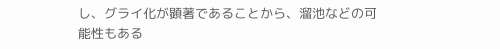し、グライ化が顕著であることから、溜池などの可能性もある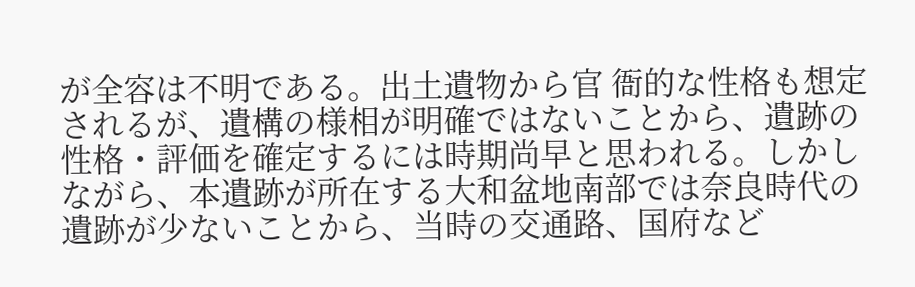が全容は不明である。出土遺物から官 衙的な性格も想定されるが、遺構の様相が明確ではないことから、遺跡の性格・評価を確定するには時期尚早と思われる。しかしながら、本遺跡が所在する大和盆地南部では奈良時代の遺跡が少ないことから、当時の交通路、国府など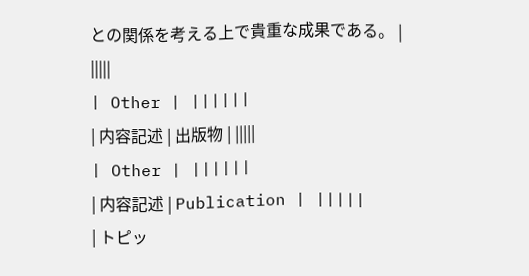との関係を考える上で貴重な成果である。 |
|||||
| Other | ||||||
| 内容記述 | 出版物 | |||||
| Other | ||||||
| 内容記述 | Publication | |||||
| トピッ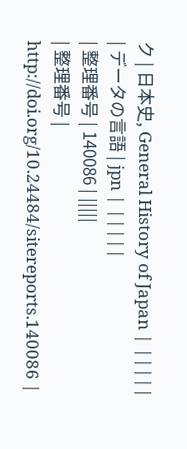ク | 日本史, General History of Japan | |||||
| データの言語 | jpn | |||||
| 整理番号 | 140086 | |||||
| 整理番号 | http://doi.org/10.24484/sitereports.140086 |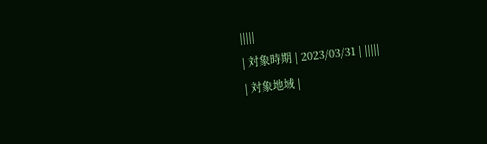|||||
| 対象時期 | 2023/03/31 | |||||
| 対象地域 |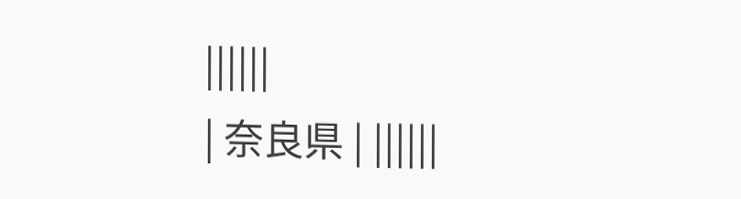||||||
| 奈良県 | ||||||